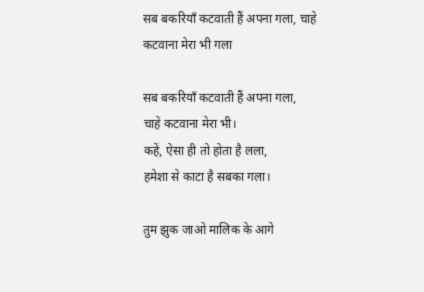सब बकरियाँ कटवाती हैं अपना गला, चाहे कटवाना मेरा भी गला

सब बकरियाँ कटवाती हैं अपना गला,
चाहे कटवाना मेरा भी।
कहें, ऐसा ही तो होता है लला,
हमेशा से काटा है सबका गला।

तुम झुक जाओ मालिक के आगे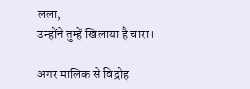लला,
उन्होंने तुम्हें खिलाया है चारा।

अगर मालिक से विद्रोह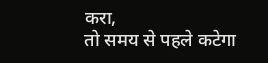करा,
तो समय से पहले कटेगा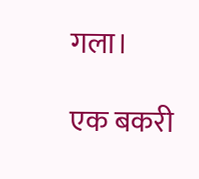गला।

एक बकरी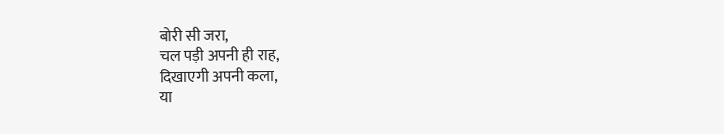बोरी सी जरा,
चल पड़ी अपनी ही राह,
दिखाएगी अपनी कला,
या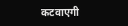कटवाएगी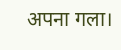अपना गला।